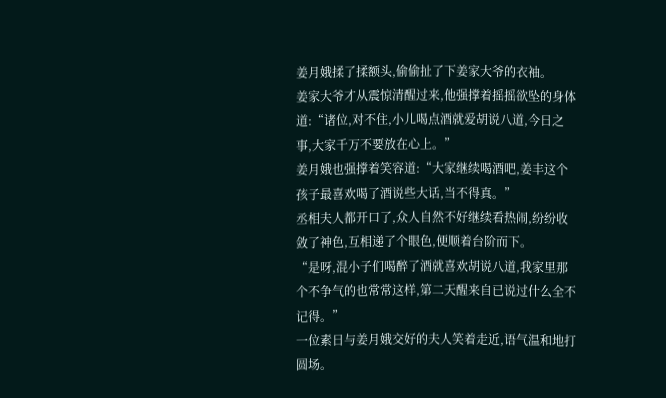姜月娥揉了揉额头,偷偷扯了下姜家大爷的衣袖。
姜家大爷才从震惊清醒过来,他强撑着摇摇欲坠的身体道:“诸位,对不住,小儿喝点酒就爱胡说八道,今日之事,大家千万不要放在心上。”
姜月娥也强撑着笑容道:“大家继续喝酒吧,姜丰这个孩子最喜欢喝了酒说些大话,当不得真。”
丞相夫人都开口了,众人自然不好继续看热闹,纷纷收敛了神色,互相递了个眼色,便顺着台阶而下。
“是呀,混小子们喝醉了酒就喜欢胡说八道,我家里那个不争气的也常常这样,第二天醒来自已说过什么全不记得。”
一位素日与姜月娥交好的夫人笑着走近,语气温和地打圆场。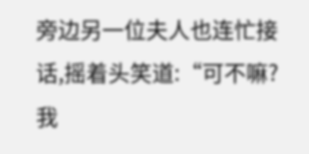旁边另一位夫人也连忙接话,摇着头笑道:“可不嘛?我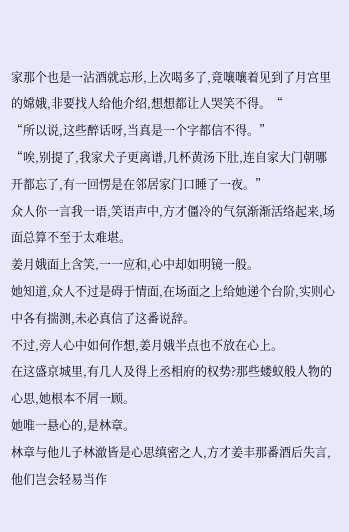家那个也是一沾酒就忘形,上次喝多了,竟嚷嚷着见到了月宫里的嫦娥,非要找人给他介绍,想想都让人哭笑不得。“
“所以说,这些醉话呀,当真是一个字都信不得。”
“唉,别提了,我家犬子更离谱,几杯黄汤下肚,连自家大门朝哪开都忘了,有一回愣是在邻居家门口睡了一夜。”
众人你一言我一语,笑语声中,方才僵冷的气氛渐渐活络起来,场面总算不至于太难堪。
姜月娥面上含笑,一一应和,心中却如明镜一般。
她知道,众人不过是碍于情面,在场面之上给她递个台阶,实则心中各有揣测,未必真信了这番说辞。
不过,旁人心中如何作想,姜月娥半点也不放在心上。
在这盛京城里,有几人及得上丞相府的权势?那些蝼蚁般人物的心思,她根本不屑一顾。
她唯一悬心的,是林章。
林章与他儿子林澈皆是心思缜密之人,方才姜丰那番酒后失言,他们岂会轻易当作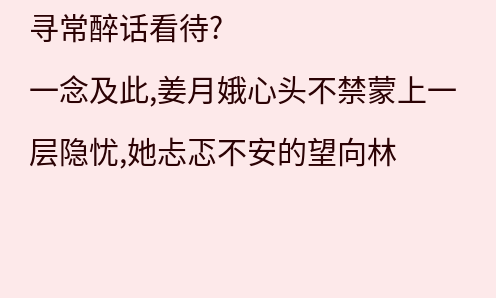寻常醉话看待?
一念及此,姜月娥心头不禁蒙上一层隐忧,她忐忑不安的望向林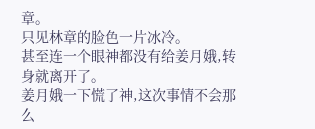章。
只见林章的脸色一片冰冷。
甚至连一个眼神都没有给姜月娥,转身就离开了。
姜月娥一下慌了神,这次事情不会那么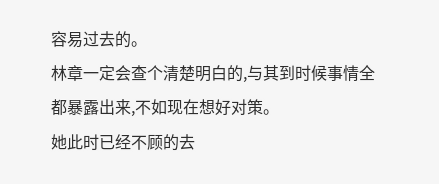容易过去的。
林章一定会查个清楚明白的,与其到时候事情全都暴露出来,不如现在想好对策。
她此时已经不顾的去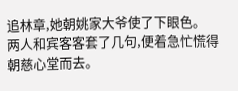追林章,她朝姚家大爷使了下眼色。
两人和宾客客套了几句,便着急忙慌得朝慈心堂而去。